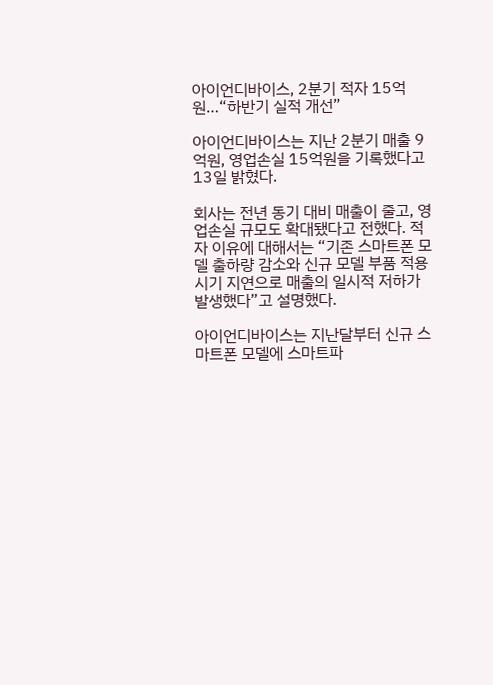아이언디바이스, 2분기 적자 15억원…“하반기 실적 개선”

아이언디바이스는 지난 2분기 매출 9억원, 영업손실 15억원을 기록했다고 13일 밝혔다.

회사는 전년 동기 대비 매출이 줄고, 영업손실 규모도 확대됐다고 전했다. 적자 이유에 대해서는 “기존 스마트폰 모델 출하량 감소와 신규 모델 부품 적용 시기 지연으로 매출의 일시적 저하가 발생했다”고 설명했다.

아이언디바이스는 지난달부터 신규 스마트폰 모델에 스마트파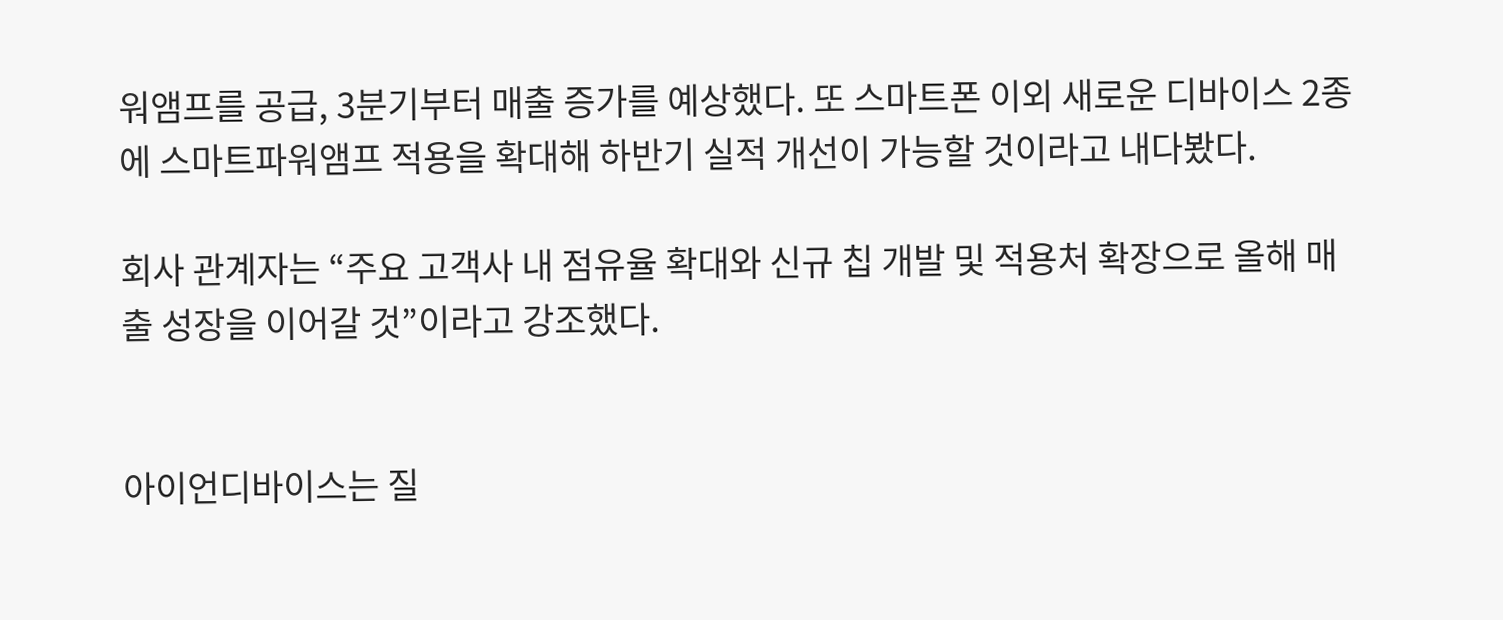워앰프를 공급, 3분기부터 매출 증가를 예상했다. 또 스마트폰 이외 새로운 디바이스 2종에 스마트파워앰프 적용을 확대해 하반기 실적 개선이 가능할 것이라고 내다봤다.

회사 관계자는 “주요 고객사 내 점유율 확대와 신규 칩 개발 및 적용처 확장으로 올해 매출 성장을 이어갈 것”이라고 강조했다.


아이언디바이스는 질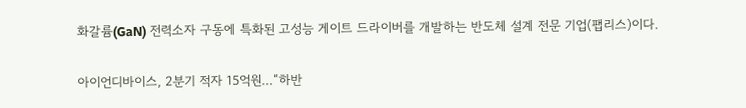화갈륨(GaN) 전력소자 구동에 특화된 고성능 게이트 드라이버를 개발하는 반도체 설계 전문 기업(팹리스)이다.

아이언디바이스, 2분기 적자 15억원…“하반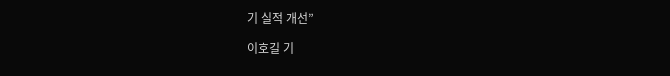기 실적 개선”

이호길 기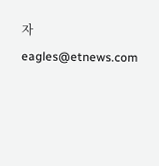자 eagles@etnews.com